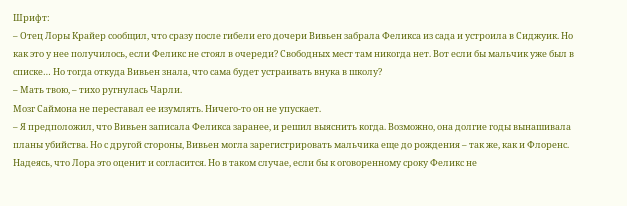Шрифт:
– Отец Лоры Крайер сообщил, что сразу после гибели его дочери Вивьен забрала Феликса из сада и устроила в Сиджуик. Но как это у нее получилось, если Феликс не стоял в очереди? Свободных мест там никогда нет. Вот если бы мальчик уже был в списке… Но тогда откуда Вивьен знала, что сама будет устраивать внука в школу?
– Мать твою, – тихо ругнулась Чарли.
Мозг Саймона не переставал ее изумлять. Ничего-то он не упускает.
– Я предположил, что Вивьен записала Феликса заранее, и решил выяснить когда. Возможно, она долгие годы вынашивала планы убийства. Но с другой стороны, Вивьен могла зарегистрировать мальчика еще до рождения – так же, как и Флоренс. Надеясь, что Лора это оценит и согласится. Но в таком случае, если бы к оговоренному сроку Феликс не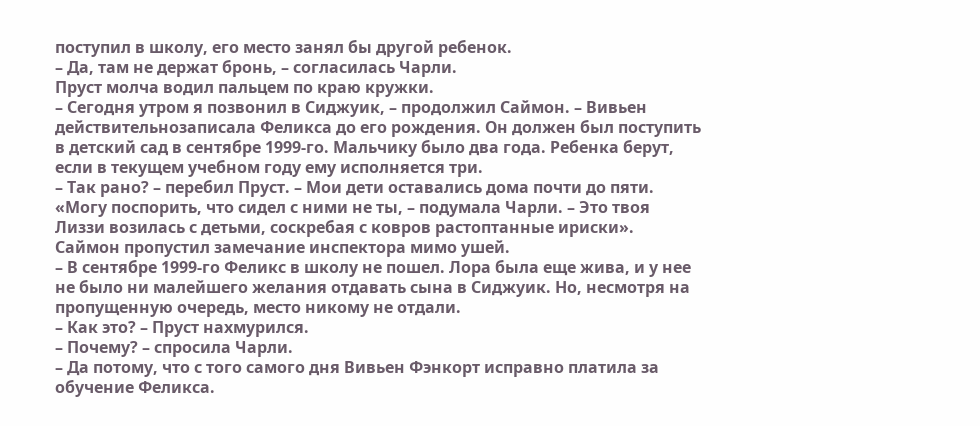поступил в школу, его место занял бы другой ребенок.
– Да, там не держат бронь, – согласилась Чарли.
Пруст молча водил пальцем по краю кружки.
– Сегодня утром я позвонил в Сиджуик, – продолжил Саймон. – Вивьен действительнозаписала Феликса до его рождения. Он должен был поступить в детский сад в сентябре 1999-го. Мальчику было два года. Ребенка берут, если в текущем учебном году ему исполняется три.
– Так рано? – перебил Пруст. – Мои дети оставались дома почти до пяти.
«Могу поспорить, что сидел с ними не ты, – подумала Чарли. – Это твоя Лиззи возилась с детьми, соскребая с ковров растоптанные ириски».
Саймон пропустил замечание инспектора мимо ушей.
– В сентябре 1999-го Феликс в школу не пошел. Лора была еще жива, и у нее не было ни малейшего желания отдавать сына в Сиджуик. Но, несмотря на пропущенную очередь, место никому не отдали.
– Как это? – Пруст нахмурился.
– Почему? – спросила Чарли.
– Да потому, что с того самого дня Вивьен Фэнкорт исправно платила за обучение Феликса.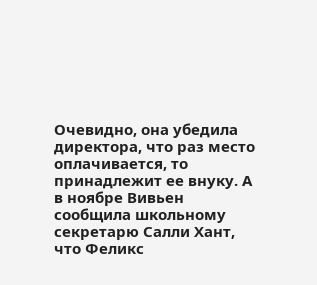Очевидно, она убедила директора, что раз место оплачивается, то принадлежит ее внуку. А в ноябре Вивьен сообщила школьному секретарю Салли Хант, что Феликс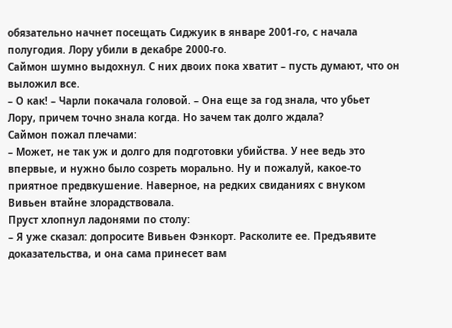обязательно начнет посещать Сиджуик в январе 2001-го, с начала полугодия. Лору убили в декабре 2000-го.
Саймон шумно выдохнул. С них двоих пока хватит – пусть думают, что он выложил все.
– О как! – Чарли покачала головой. – Она еще за год знала, что убьет Лору, причем точно знала когда. Но зачем так долго ждала?
Саймон пожал плечами:
– Может, не так уж и долго для подготовки убийства. У нее ведь это впервые, и нужно было созреть морально. Ну и пожалуй, какое-то приятное предвкушение. Наверное, на редких свиданиях с внуком Вивьен втайне злорадствовала.
Пруст хлопнул ладонями по столу:
– Я уже сказал: допросите Вивьен Фэнкорт. Расколите ее. Предъявите доказательства, и она сама принесет вам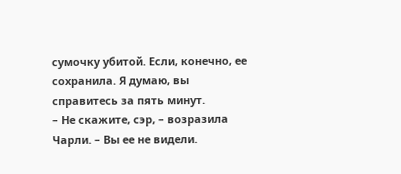сумочку убитой. Если, конечно, ее сохранила. Я думаю, вы справитесь за пять минут.
– Не скажите, сэр, – возразила Чарли. – Вы ее не видели.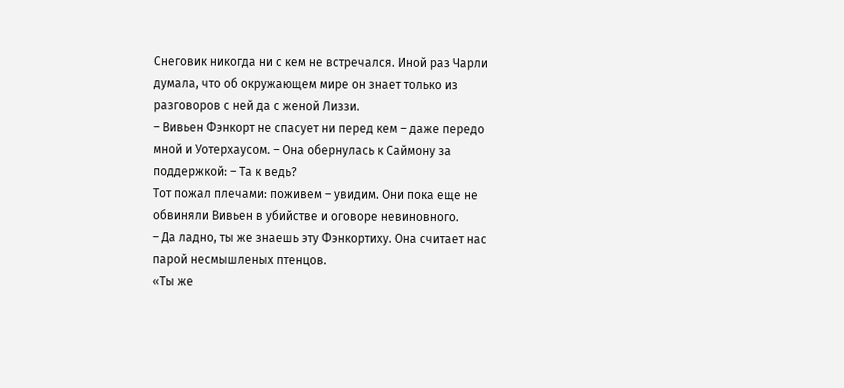Снеговик никогда ни с кем не встречался. Иной раз Чарли думала, что об окружающем мире он знает только из разговоров с ней да с женой Лиззи.
– Вивьен Фэнкорт не спасует ни перед кем – даже передо мной и Уотерхаусом. – Она обернулась к Саймону за поддержкой: – Та к ведь?
Тот пожал плечами: поживем – увидим. Они пока еще не обвиняли Вивьен в убийстве и оговоре невиновного.
– Да ладно, ты же знаешь эту Фэнкортиху. Она считает нас парой несмышленых птенцов.
«Ты же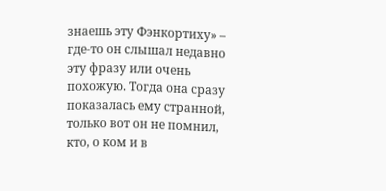знаешь эту Фэнкортиху» – где-то он слышал недавно эту фразу или очень похожую. Тогда она сразу показалась ему странной, только вот он не помнил, кто, о ком и в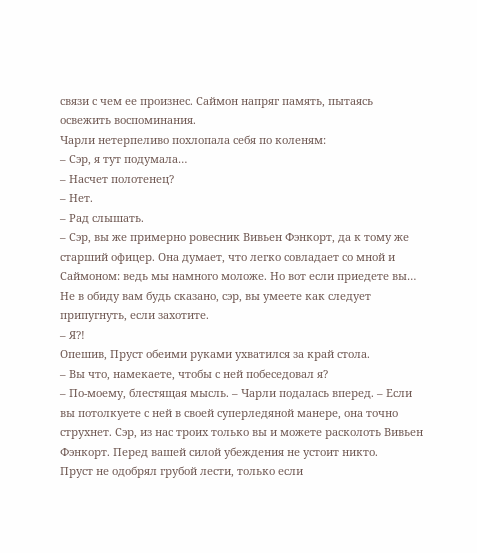связи с чем ее произнес. Саймон напряг память, пытаясь освежить воспоминания.
Чарли нетерпеливо похлопала себя по коленям:
– Сэр, я тут подумала…
– Насчет полотенец?
– Нет.
– Рад слышать.
– Сэр, вы же примерно ровесник Вивьен Фэнкорт, да к тому же старший офицер. Она думает, что легко совладает со мной и Саймоном: ведь мы намного моложе. Но вот если приедете вы… Не в обиду вам будь сказано, сэр, вы умеете как следует припугнуть, если захотите.
– Я?!
Опешив, Пруст обеими руками ухватился за край стола.
– Вы что, намекаете, чтобы с ней побеседовал я?
– По-моему, блестящая мысль. – Чарли подалась вперед. – Если вы потолкуете с ней в своей суперледяной манере, она точно струхнет. Сэр, из нас троих только вы и можете расколоть Вивьен Фэнкорт. Перед вашей силой убеждения не устоит никто.
Пруст не одобрял грубой лести, только если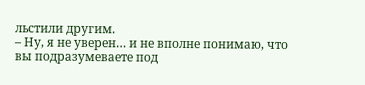льстили другим.
– Ну, я не уверен… и не вполне понимаю, что вы подразумеваете под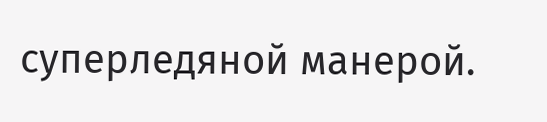суперледяной манерой.